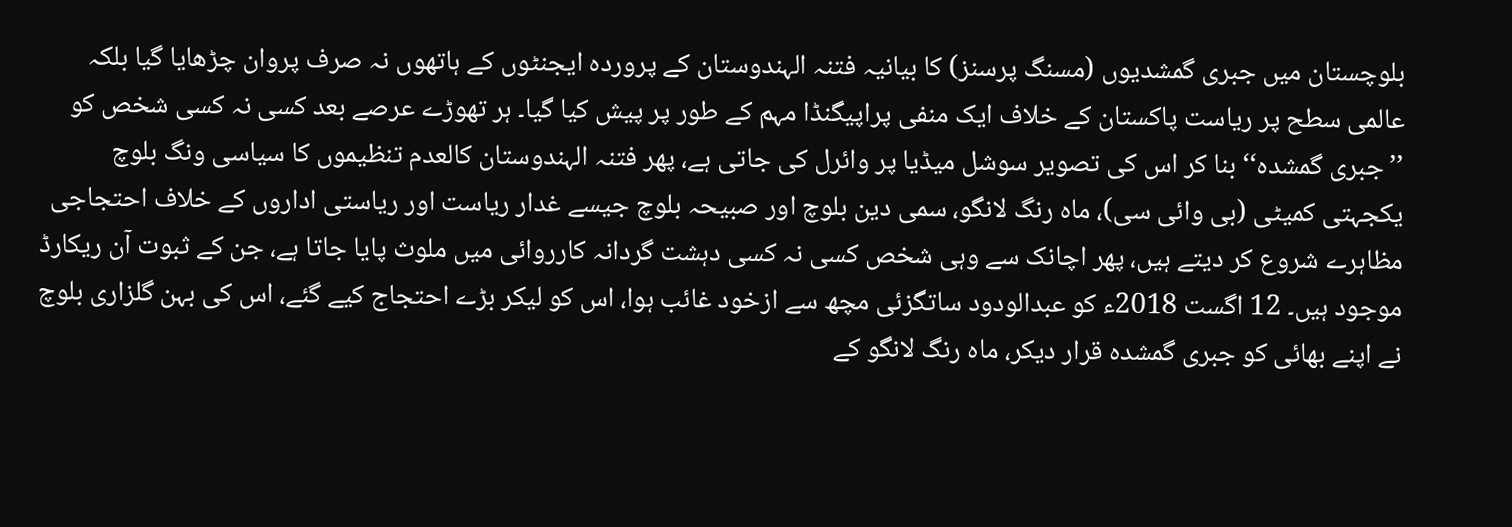بلوچستان میں جبری گمشدیوں (مسنگ پرسنز) کا بیانیہ فتنہ الہندوستان کے پروردہ ایجنٹوں کے ہاتھوں نہ صرف پروان چڑھایا گیا بلکہ عالمی سطح پر ریاست پاکستان کے خلاف ایک منفی پراپیگنڈا مہم کے طور پر پیش کیا گیا۔ ہر تھوڑے عرصے بعد کسی نہ کسی شخص کو ’’جبری گمشدہ‘‘ بنا کر اس کی تصویر سوشل میڈیا پر وائرل کی جاتی ہے، پھر فتنہ الہندوستان کالعدم تنظیموں کا سیاسی ونگ بلوچ یکجہتی کمیٹی (بی وائی سی)، ماہ رنگ لانگو، سمی دین بلوچ اور صبیحہ بلوچ جیسے غدار ریاست اور ریاستی اداروں کے خلاف احتجاجی مظاہرے شروع کر دیتے ہیں، پھر اچانک سے وہی شخص کسی نہ کسی دہشت گردانہ کارروائی میں ملوث پایا جاتا ہے، جن کے ثبوت آن ریکارڈ موجود ہیں۔ 12 اگست 2018ء کو عبدالودود ساتگزئی مچھ سے ازخود غائب ہوا، اس کو لیکر بڑے احتجاج کیے گئے، اس کی بہن گلزاری بلوچ نے اپنے بھائی کو جبری گمشدہ قرار دیکر، ماہ رنگ لانگو کے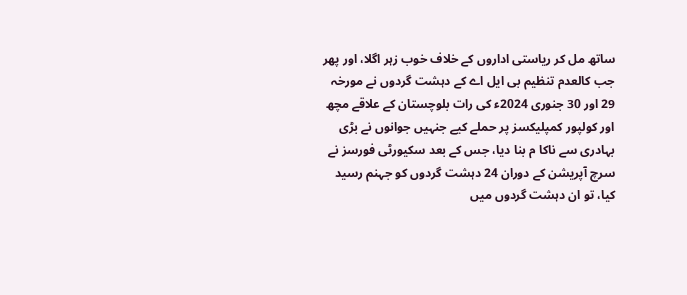ساتھ مل کر ریاستی اداروں کے خلاف خوب زہر اگلا، اور پھر جب کالعدم تنظیم بی ایل اے کے دہشت گردوں نے مورخہ 29 اور 30 جنوری 2024ء کی رات بلوچستان کے علاقے مچھ اور کولپور کمپلیکسز پر حملے کیے جنہیں جوانوں نے بڑی بہادری سے ناکا م بنا دیا، جس کے بعد سکیورٹی فورسز نے سرچ آپریشن کے دوران 24 دہشت گردوں کو جہنم رسید کیا، تو ان دہشت گردوں میں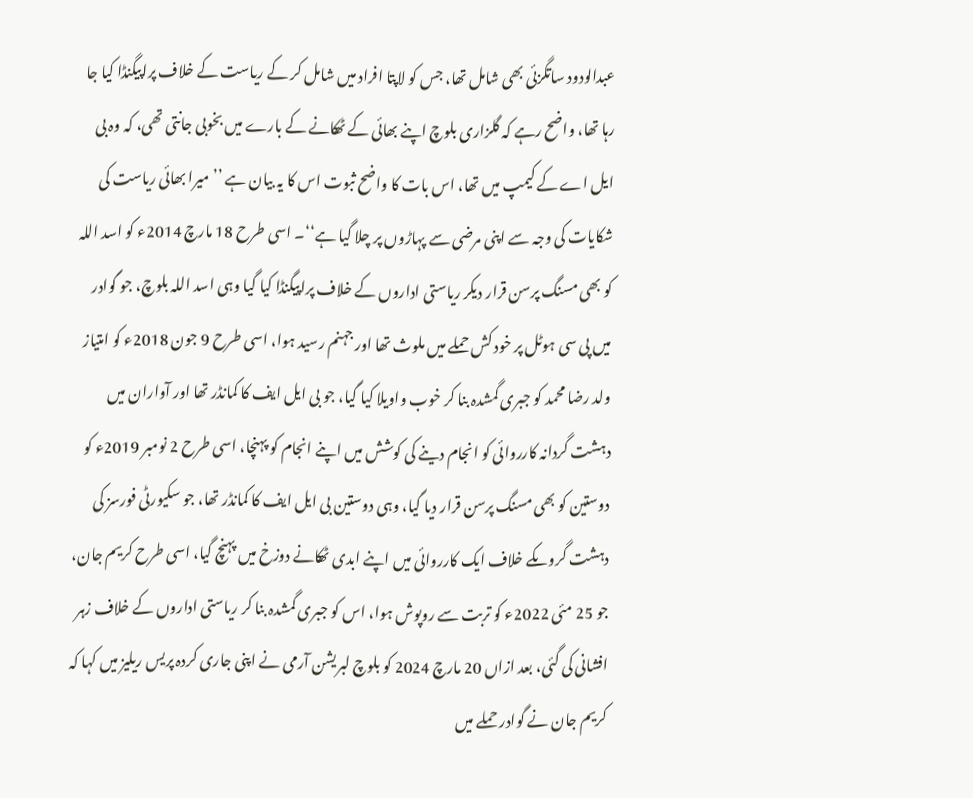عبدالودود ساتگزئی بھی شامل تھا، جس کو لاپتا افراد میں شامل کر کے ریاست کے خلاف پراپیگنڈا کیا جا رہا تھا، واضح رہے کہ گلزاری بلوچ اپنے بھائی کے ٹھکانے کے بارے میں بخوبی جانتی تھی، کہ وہ بی ایل اے کے کیمپ میں تھا، اس بات کا واضح ثبوت اس کا یہ بیان ہے ’’میرا بھائی ریاست کی شکایات کی وجہ سے اپنی مرضی سے پہاڑوں پر چلا گیا ہے‘‘۔ اسی طرح 18 مارچ 2014ء کو اسد اللہ کو بھی مسنگ پرسن قرار دیکر ریاستی اداروں کے خلاف پراپیگنڈا کیا گیا وہی اسد اللہ بلوچ، جو گوادر میں پی سی ہوٹل پر خود کش حملے میں ملوث تھا اور جہنم رسید ہوا، اسی طرح 9 جون 2018ء کو امتیاز ولد رضا محمد کو جبری گمشدہ بنا کر خوب واویلا کیا گیا، جو بی ایل ایف کا کمانڈر تھا اور آواران میں دہشت گردانہ کارروائی کو انجام دینے کی کوشش میں اپنے انجام کو پہنچا، اسی طرح 2 نومبر 2019ء کو دوستین کو بھی مسنگ پرسن قرار دیا گیا، وہی دوستین بی ایل ایف کا کمانڈر تھا، جو سکیورٹی فورسز کی دہشت گروںکے خلاف ایک کارروائی میں اپنے ابدی ٹھکانے دوزخ میں پہنچ گیا، اسی طرح کریم جان، جو 25 مئی 2022ء کو تربت سے روپوش ہوا، اس کو جبری گمشدہ بنا کر ریاستی اداروں کے خلاف زہر افشانی کی گئی، بعد ازاں 20 مارچ 2024 کو بلوچ لبریشن آرمی نے اپنی جاری کردہ پریس ریلیز میں کہا کہ کریم جان نے گوادر حملے میں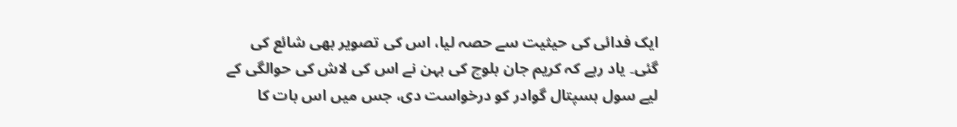ایک فدائی کی حیثیت سے حصہ لیا، اس کی تصویر بھی شائع کی گئی۔ یاد رہے کہ کریم جان بلوچ کی بہن نے اس کی لاش کی حوالگی کے لیے سول ہسپتال گوادر کو درخواست دی، جس میں اس بات کا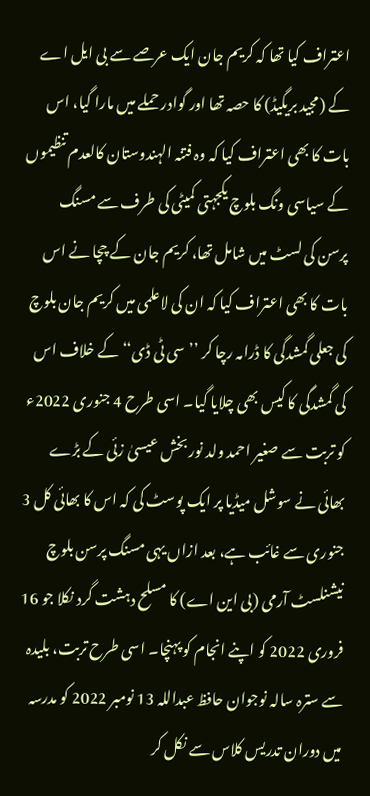اعتراف کیا تھا کہ کریم جان ایک عرصے سے بی ایل اے کے (مجید بریگیڈ) کا حصہ تھا اور گوادر حملے میں مارا گیا، اس بات کا بھی اعتراف کیا کہ وہ فتنہ الہندوستان کالعدم تنظیموں کے سیاسی ونگ بلوچ یکجہتی کمیٹی کی طرف سے مسنگ پرسن کی لسٹ میں شامل تھا، کریم جان کے چچا نے اس بات کا بھی اعتراف کیا کہ ان کی لاعلمی میں کریم جان بلوچ کی جعلی گمشدگی کا ڈرامہ رچا کر ’’سی ٹی ڈی‘‘ کے خلاف اس کی گمشدگی کا کیس بھی چلایا گیا۔ اسی طرح 4 جنوری 2022ء کو تربت سے صغیر احمد ولد نور بخش عیسیٰ زئی کے بڑے بھائی نے سوشل میڈیا پر ایک پوسٹ کی کہ اس کا بھائی کل 3 جنوری سے غائب ہے، بعد ازاں یہی مسنگ پرسن بلوچ نیشنلسٹ آرمی (بی این اے) کا مسلح دہشت گرد نکلا جو 16 فروری 2022 کو اپنے انجام کو پہنچا۔ اسی طرح تربت، بلیدہ سے سترہ سالہ نوجوان حافظ عبداللہ 13 نومبر 2022 کو مدرسہ میں دوران تدریس کلاس سے نکل کر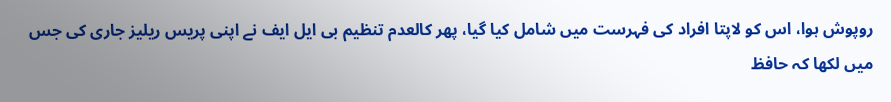روپوش ہوا، اس کو لاپتا افراد کی فہرست میں شامل کیا گیا، پھر کالعدم تنظیم بی ایل ایف نے اپنی پریس ریلیز جاری کی جس میں لکھا کہ حافظ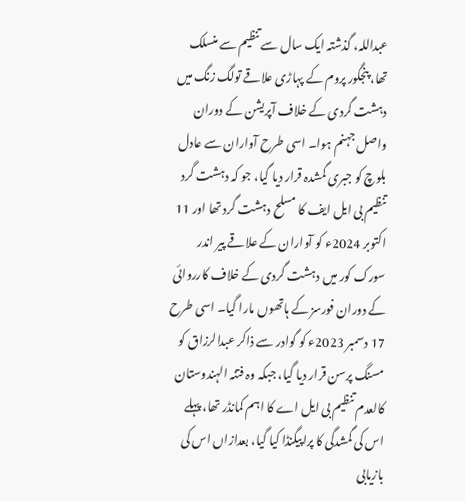عبداللہ، گذشتہ ایک سال سے تنظیم سے منسلک تھا، پنجگور پروم کے پہاڑی علاقے تولگ زنگ میں دہشت گردی کے خلاف آپریشن کے دوران واصل جہنم ہوا۔ اسی طرح آواران سے عادل بلوچ کو جبری گمشدہ قرار دیا گیا، جو کہ دہشت گرد تنظیم بی ایل ایف کا مسلح دہشت گرد تھا اور 11 اکتوبر 2024ء کو آواران کے علاقے پیر اندر سورک کور میں دہشت گردی کے خلاف کارروائی کے دوران فورسز کے ہاتھوں مارا گیا۔ اسی طرح 17 دسمبر 2023ء کو گوادر سے ذاکر عبدالرزاق کو مسنگ پرسن قرار دیا گیا، جبکہ وہ فتنہ الہندوستان کالعدم تنظیم بی ایل اے کا اہم کمانڈر تھا، پہلے اس کی گمشدگی کا پراپیگنڈا کیا گیا، بعدازاں اس کی بازیابی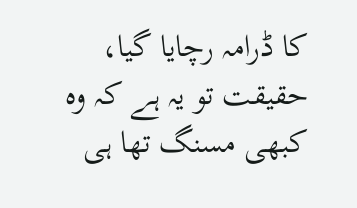کا ڈرامہ رچایا گیا، حقیقت تو یہ ہے کہ وہ کبھی مسنگ تھا ہی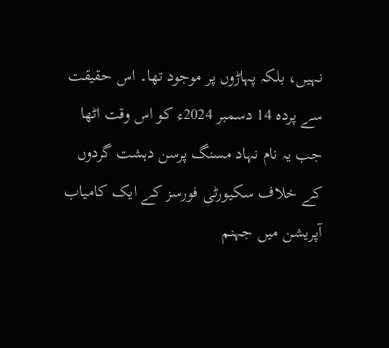نہیں، بلکہ پہاڑوں پر موجود تھا۔ اس حقیقت سے پردہ 14 دسمبر 2024ء کو اس وقت اٹھا جب یہ نام نہاد مسنگ پرسن دہشت گردوں کے خلاف سکیورٹی فورسز کے ایک کامیاب آپریشن میں جہنم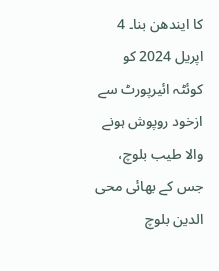کا ایندھن بنا۔ 4 اپریل 2024 کو کوئٹہ ائیرپورٹ سے ازخود روپوش ہونے والا طیب بلوچ، جس کے بھائی محی الدین بلوچ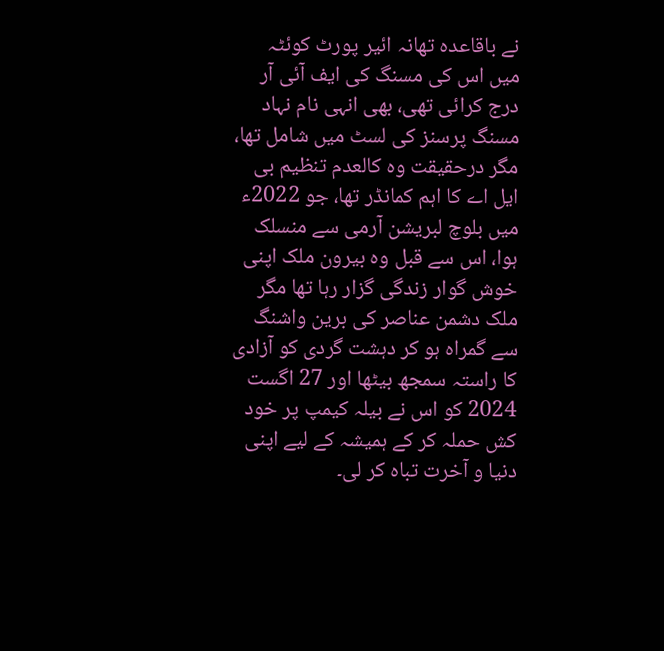نے باقاعدہ تھانہ ائیر پورٹ کوئٹہ میں اس کی مسنگ کی ایف آئی آر درج کرائی تھی، بھی انہی نام نہاد مسنگ پرسنز کی لسٹ میں شامل تھا، مگر درحقیقت وہ کالعدم تنظیم بی ایل اے کا اہم کمانڈر تھا، جو 2022ء میں بلوچ لبریشن آرمی سے منسلک ہوا، اس سے قبل وہ بیرون ملک اپنی خوش گوار زندگی گزار رہا تھا مگر ملک دشمن عناصر کی برین واشنگ سے گمراہ ہو کر دہشت گردی کو آزادی کا راستہ سمجھ بیٹھا اور 27 اگست 2024 کو اس نے بیلہ کیمپ پر خود کش حملہ کر کے ہمیشہ کے لیے اپنی دنیا و آخرت تباہ کر لی۔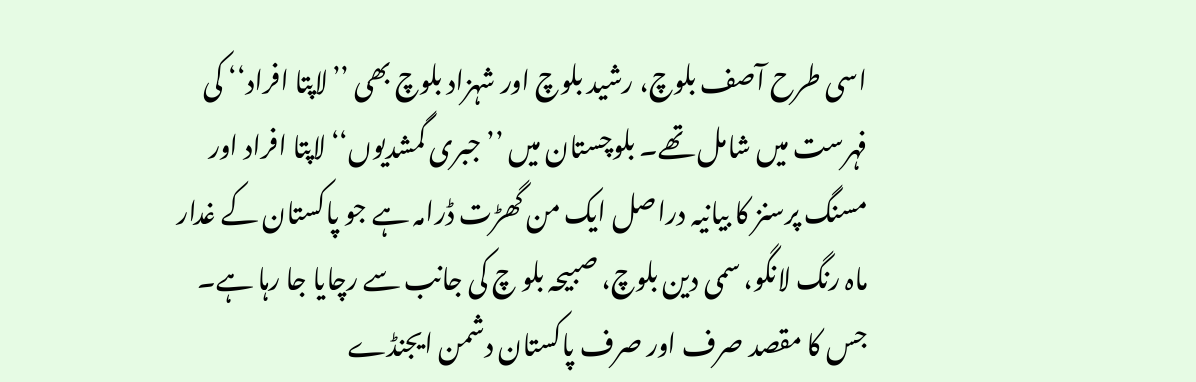اسی طرح آصف بلوچ، رشید بلوچ اور شہزاد بلوچ بھی ’’لاپتا افراد‘‘ کی فہرست میں شامل تھے۔ بلوچستان میں ’’جبری گمشدیوں‘‘ لاپتا افراد اور مسنگ پرسنز کا بیانیہ دراصل ایک من گھڑت ڈرامہ ہے جو پاکستان کے غدار ماہ رنگ لانگو، سمی دین بلوچ، صبیحہ بلو چ کی جانب سے رچایا جا رہا ہے۔ جس کا مقصد صرف اور صرف پاکستان دشمن ایجنڈے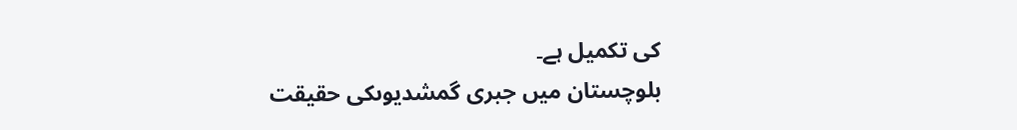کی تکمیل ہے۔
بلوچستان میں جبری گمشدیوںکی حقیقت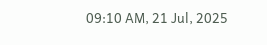09:10 AM, 21 Jul, 2025